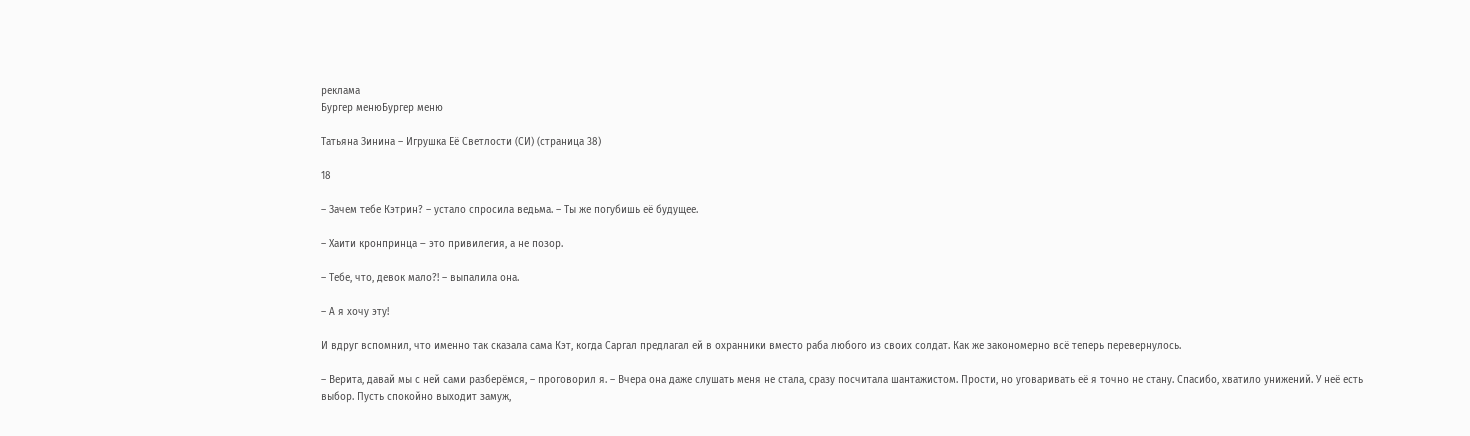реклама
Бургер менюБургер меню

Татьяна Зинина – Игрушка Её Светлости (СИ) (страница 38)

18

– Зачем тебе Кэтрин? – устало спросила ведьма. – Ты же погубишь её будущее.

– Хаити кронпринца ‒ это привилегия, а не позор.

– Тебе, что, девок мало?! – выпалила она.

– А я хочу эту!

И вдруг вспомнил, что именно так сказала сама Кэт, когда Саргал предлагал ей в охранники вместо раба любого из своих солдат. Как же закономерно всё теперь перевернулось.

– Верита, давай мы с ней сами разберёмся, – проговорил я. – Вчера она даже слушать меня не стала, сразу посчитала шантажистом. Прости, но уговаривать её я точно не стану. Спасибо, хватило унижений. У неё есть выбор. Пусть спокойно выходит замуж,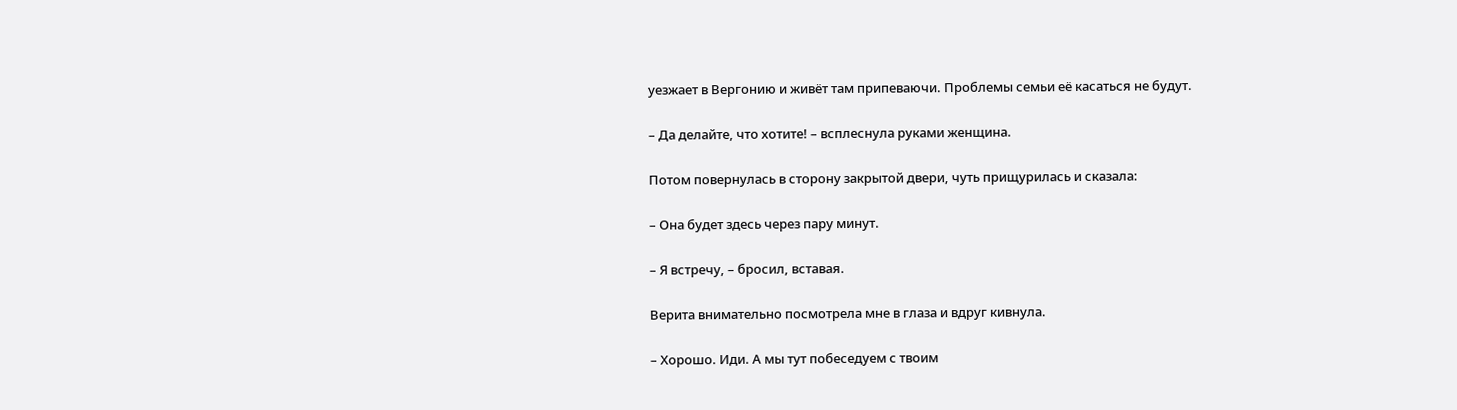уезжает в Вергонию и живёт там припеваючи. Проблемы семьи её касаться не будут.

– Да делайте, что хотите! – всплеснула руками женщина.

Потом повернулась в сторону закрытой двери, чуть прищурилась и сказала:

– Она будет здесь через пару минут.

– Я встречу, – бросил, вставая.

Верита внимательно посмотрела мне в глаза и вдруг кивнула.

– Хорошо. Иди. А мы тут побеседуем с твоим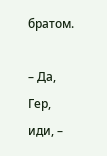братом.

– Да, Гер, иди, –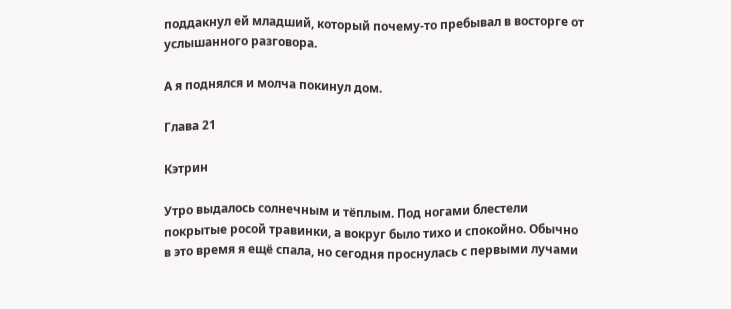поддакнул ей младший, который почему-то пребывал в восторге от услышанного разговора.

А я поднялся и молча покинул дом.

Глава 21

Кэтрин

Утро выдалось солнечным и тёплым. Под ногами блестели покрытые росой травинки, а вокруг было тихо и спокойно. Обычно в это время я ещё спала, но сегодня проснулась с первыми лучами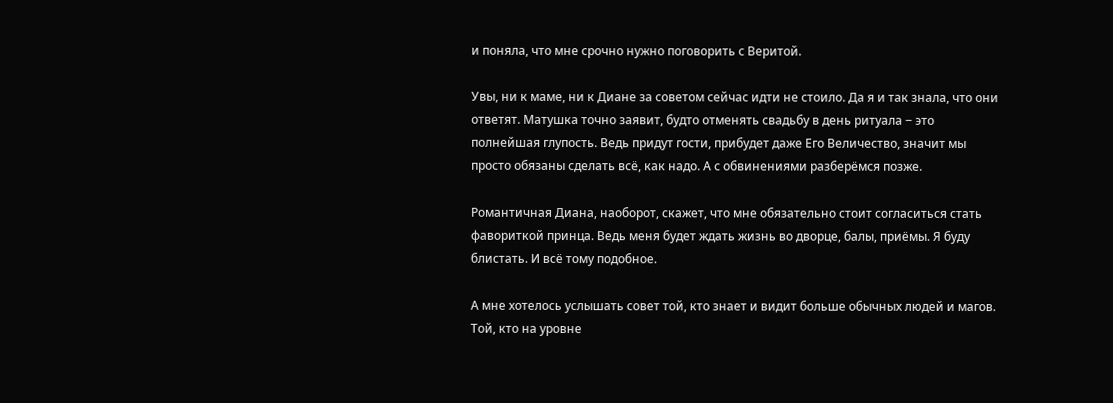и поняла, что мне срочно нужно поговорить с Веритой.

Увы, ни к маме, ни к Диане за советом сейчас идти не стоило. Да я и так знала, что они ответят. Матушка точно заявит, будто отменять свадьбу в день ритуала ‒ это полнейшая глупость. Ведь придут гости, прибудет даже Его Величество, значит мы просто обязаны сделать всё, как надо. А с обвинениями разберёмся позже.

Романтичная Диана, наоборот, скажет, что мне обязательно стоит согласиться стать фавориткой принца. Ведь меня будет ждать жизнь во дворце, балы, приёмы. Я буду блистать. И всё тому подобное.

А мне хотелось услышать совет той, кто знает и видит больше обычных людей и магов. Той, кто на уровне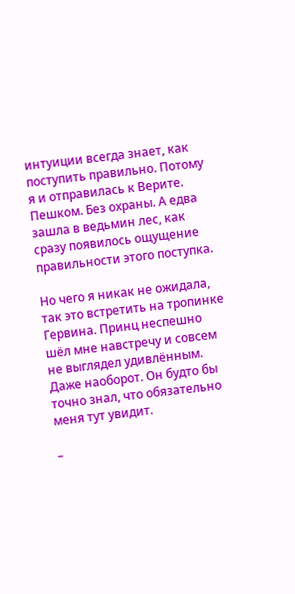интуиции всегда знает, как поступить правильно. Потому я и отправилась к Верите. Пешком. Без охраны. А едва зашла в ведьмин лес, как сразу появилось ощущение правильности этого поступка.

Но чего я никак не ожидала, так это встретить на тропинке Гервина. Принц неспешно шёл мне навстречу и совсем не выглядел удивлённым. Даже наоборот. Он будто бы точно знал, что обязательно меня тут увидит.

–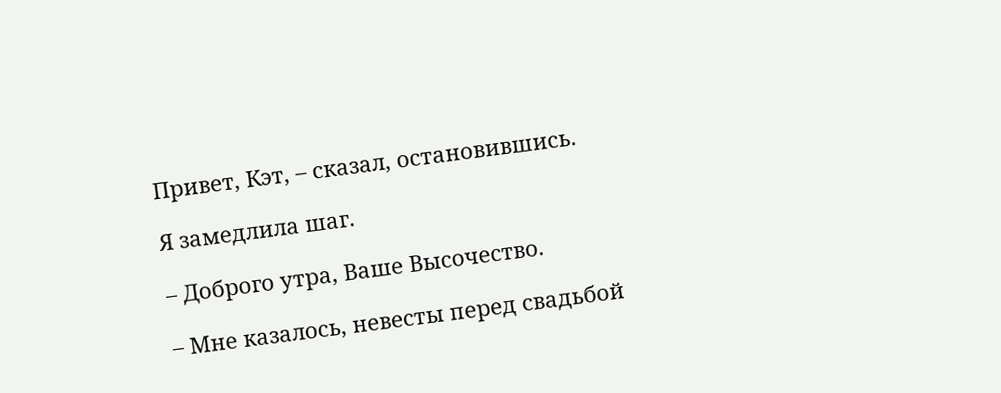Привет, Кэт, – сказал, остановившись.

Я замедлила шаг.

– Доброго утра, Ваше Высочество.

– Мне казалось, невесты перед свадьбой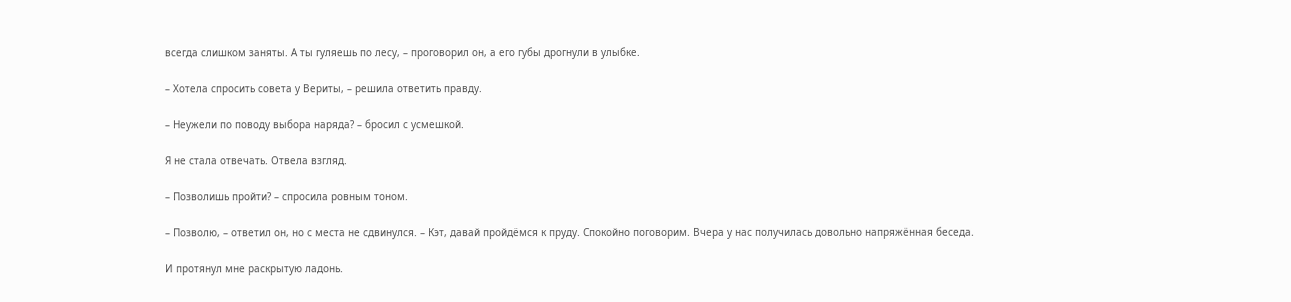всегда слишком заняты. А ты гуляешь по лесу, – проговорил он, а его губы дрогнули в улыбке.

– Хотела спросить совета у Вериты, – решила ответить правду.

– Неужели по поводу выбора наряда? – бросил с усмешкой.

Я не стала отвечать. Отвела взгляд.

– Позволишь пройти? – спросила ровным тоном.

– Позволю, – ответил он, но с места не сдвинулся. – Кэт, давай пройдёмся к пруду. Спокойно поговорим. Вчера у нас получилась довольно напряжённая беседа.

И протянул мне раскрытую ладонь.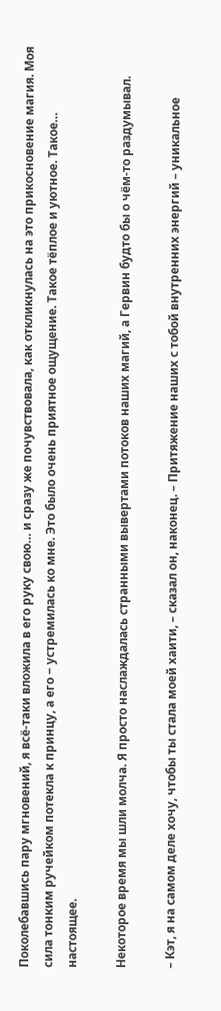Поколебавшись пару мгновений, я всё-таки вложила в его руку свою… и сразу же почувствовала, как откликнулась на это прикосновение магия. Моя сила тонким ручейком потекла к принцу, а его ‒ устремилась ко мне. Это было очень приятное ощущение. Такое тёплое и уютное. Такое… настоящее.

Некоторое время мы шли молча. Я просто наслаждалась странными вывертами потоков наших магий, а Гервин будто бы о чём-то раздумывал.

– Кэт, я на самом деле хочу, чтобы ты стала моей хаити, – сказал он, наконец. – Притяжение наших с тобой внутренних энергий – уникальное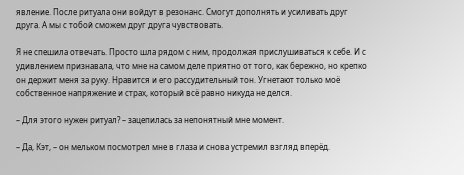явление. После ритуала они войдут в резонанс. Смогут дополнять и усиливать друг друга. А мы с тобой сможем друг друга чувствовать.

Я не спешила отвечать. Просто шла рядом с ним, продолжая прислушиваться к себе. И с удивлением признавала, что мне на самом деле приятно от того, как бережно, но крепко он держит меня за руку. Нравится и его рассудительный тон. Угнетают только моё собственное напряжение и страх, который всё равно никуда не делся.

– Для этого нужен ритуал? – зацепилась за непонятный мне момент.

– Да, Кэт, – он мельком посмотрел мне в глаза и снова устремил взгляд вперёд.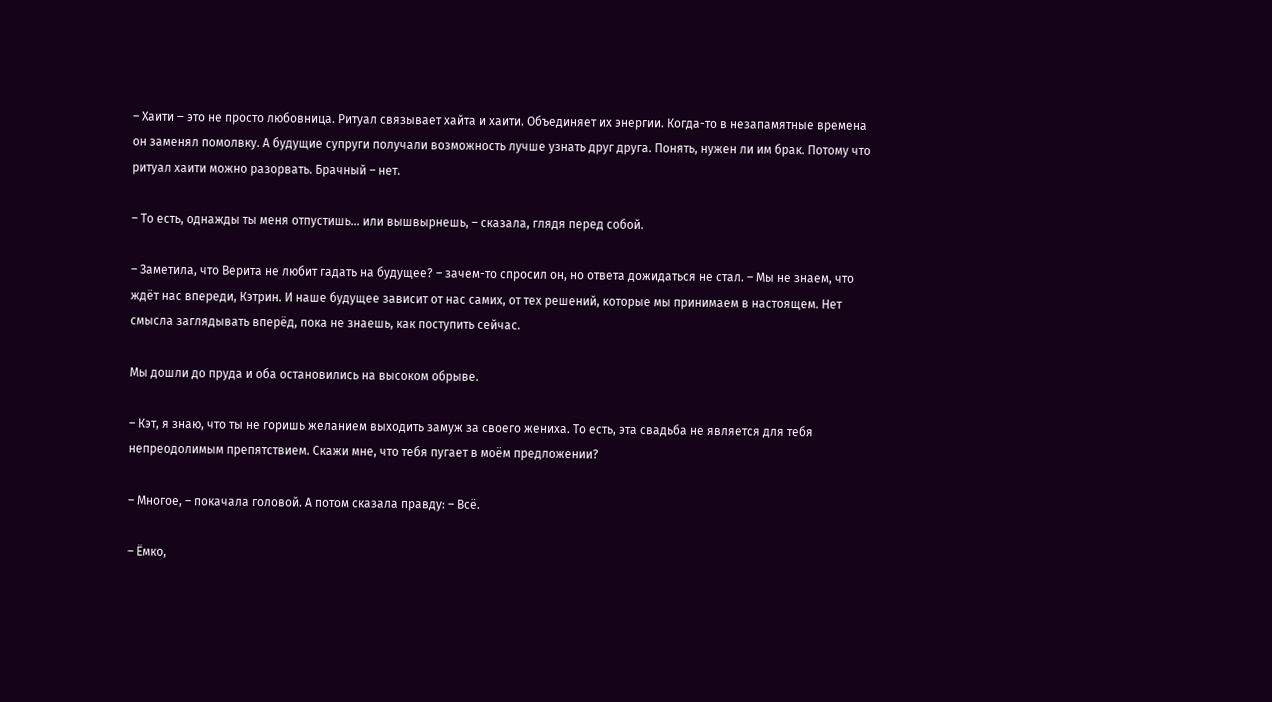– Хаити ‒ это не просто любовница. Ритуал связывает хайта и хаити. Объединяет их энергии. Когда-то в незапамятные времена он заменял помолвку. А будущие супруги получали возможность лучше узнать друг друга. Понять, нужен ли им брак. Потому что ритуал хаити можно разорвать. Брачный – нет.

– То есть, однажды ты меня отпустишь… или вышвырнешь, – сказала, глядя перед собой.

– Заметила, что Верита не любит гадать на будущее? – зачем-то спросил он, но ответа дожидаться не стал. – Мы не знаем, что ждёт нас впереди, Кэтрин. И наше будущее зависит от нас самих, от тех решений, которые мы принимаем в настоящем. Нет смысла заглядывать вперёд, пока не знаешь, как поступить сейчас.

Мы дошли до пруда и оба остановились на высоком обрыве.

– Кэт, я знаю, что ты не горишь желанием выходить замуж за своего жениха. То есть, эта свадьба не является для тебя непреодолимым препятствием. Скажи мне, что тебя пугает в моём предложении?

– Многое, – покачала головой. А потом сказала правду: – Всё.

– Ёмко,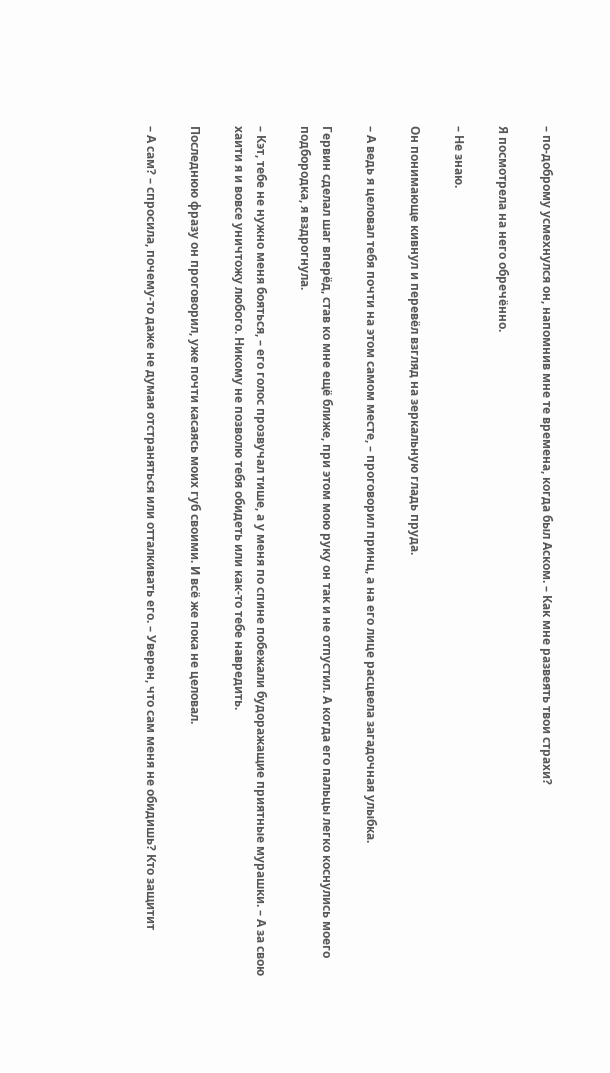– по-доброму усмехнулся он, напомнив мне те времена, когда был Аском. – Как мне развеять твои страхи?

Я посмотрела на него обречённо.

– Не знаю.

Он понимающе кивнул и перевёл взгляд на зеркальную гладь пруда.

– А ведь я целовал тебя почти на этом самом месте, – проговорил принц, а на его лице расцвела загадочная улыбка.

Гервин сделал шаг вперёд, став ко мне ещё ближе, при этом мою руку он так и не отпустил. А когда его пальцы легко коснулись моего подбородка, я вздрогнула.

– Кэт, тебе не нужно меня бояться, – его голос прозвучал тише, а у меня по спине побежали будоражащие приятные мурашки. – А за свою хаити я и вовсе уничтожу любого. Никому не позволю тебя обидеть или как-то тебе навредить.

Последнюю фразу он проговорил, уже почти касаясь моих губ своими. И всё же пока не целовал.

– А сам? – спросила, почему-то даже не думая отстраняться или отталкивать его. – Уверен, что сам меня не обидишь? Кто защитит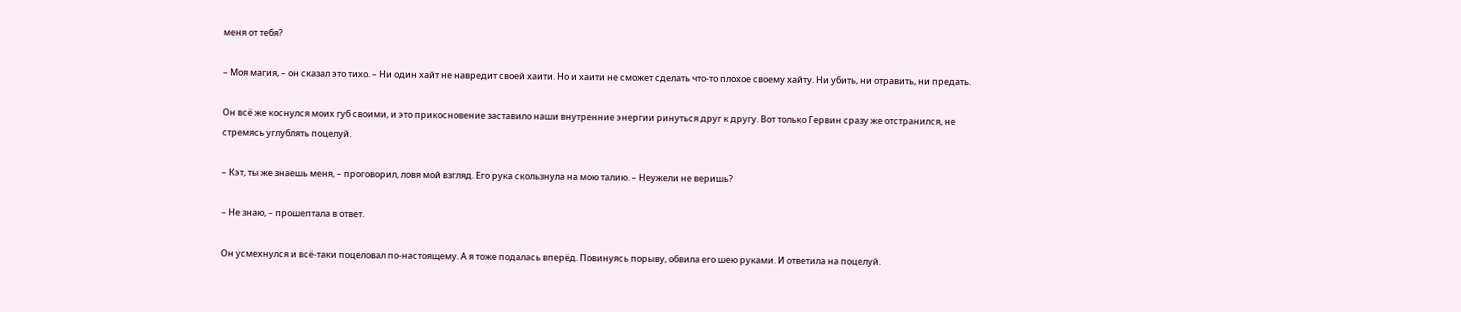меня от тебя?

– Моя магия, – он сказал это тихо. – Ни один хайт не навредит своей хаити. Но и хаити не сможет сделать что-то плохое своему хайту. Ни убить, ни отравить, ни предать.

Он всё же коснулся моих губ своими, и это прикосновение заставило наши внутренние энергии ринуться друг к другу. Вот только Гервин сразу же отстранился, не стремясь углублять поцелуй.

– Кэт, ты же знаешь меня, – проговорил, ловя мой взгляд. Его рука скользнула на мою талию. – Неужели не веришь?

– Не знаю, – прошептала в ответ.

Он усмехнулся и всё-таки поцеловал по-настоящему. А я тоже подалась вперёд. Повинуясь порыву, обвила его шею руками. И ответила на поцелуй.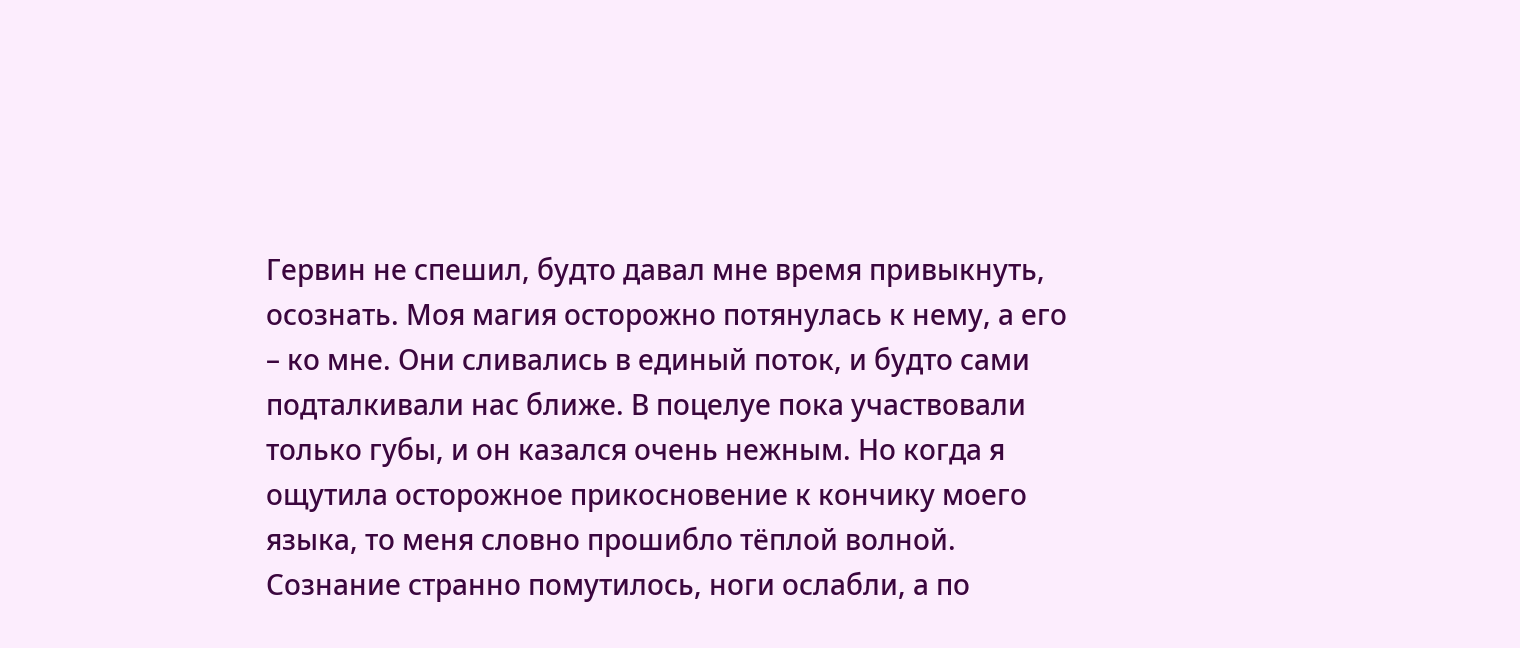Гервин не спешил, будто давал мне время привыкнуть, осознать. Моя магия осторожно потянулась к нему, а его – ко мне. Они сливались в единый поток, и будто сами подталкивали нас ближе. В поцелуе пока участвовали только губы, и он казался очень нежным. Но когда я ощутила осторожное прикосновение к кончику моего языка, то меня словно прошибло тёплой волной. Сознание странно помутилось, ноги ослабли, а по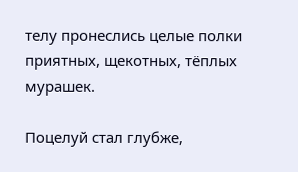телу пронеслись целые полки приятных, щекотных, тёплых мурашек.

Поцелуй стал глубже,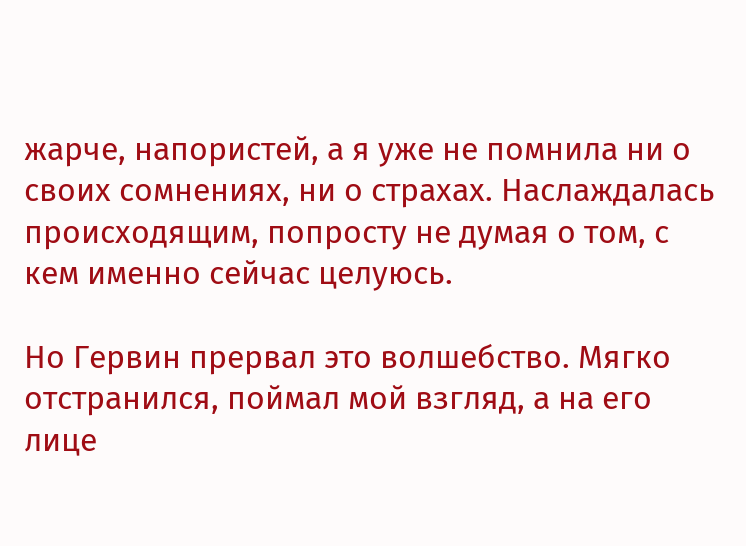жарче, напористей, а я уже не помнила ни о своих сомнениях, ни о страхах. Наслаждалась происходящим, попросту не думая о том, с кем именно сейчас целуюсь.

Но Гервин прервал это волшебство. Мягко отстранился, поймал мой взгляд, а на его лице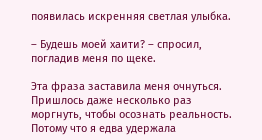появилась искренняя светлая улыбка.

– Будешь моей хаити? – спросил, погладив меня по щеке.

Эта фраза заставила меня очнуться. Пришлось даже несколько раз моргнуть, чтобы осознать реальность. Потому что я едва удержала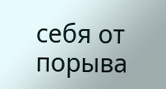себя от порыва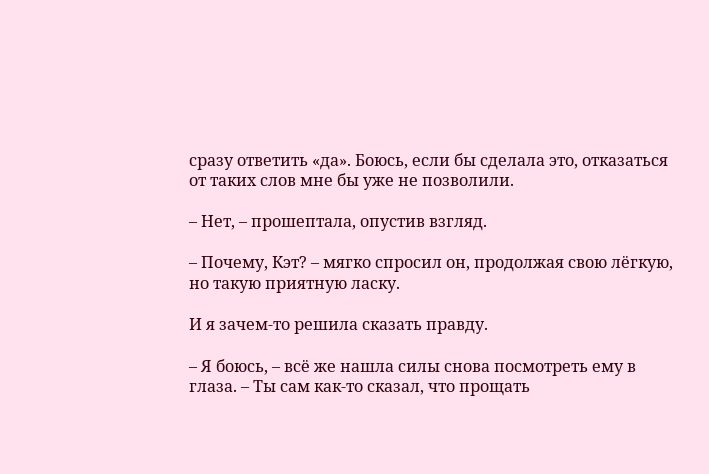сразу ответить «да». Боюсь, если бы сделала это, отказаться от таких слов мне бы уже не позволили.

– Нет, – прошептала, опустив взгляд.

– Почему, Кэт? – мягко спросил он, продолжая свою лёгкую, но такую приятную ласку.

И я зачем-то решила сказать правду.

– Я боюсь, – всё же нашла силы снова посмотреть ему в глаза. – Ты сам как-то сказал, что прощать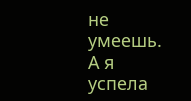не умеешь. А я успела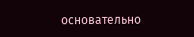основательно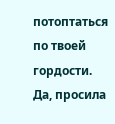потоптаться по твоей гордости. Да, просила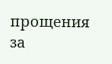прощения за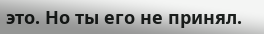это. Но ты его не принял.